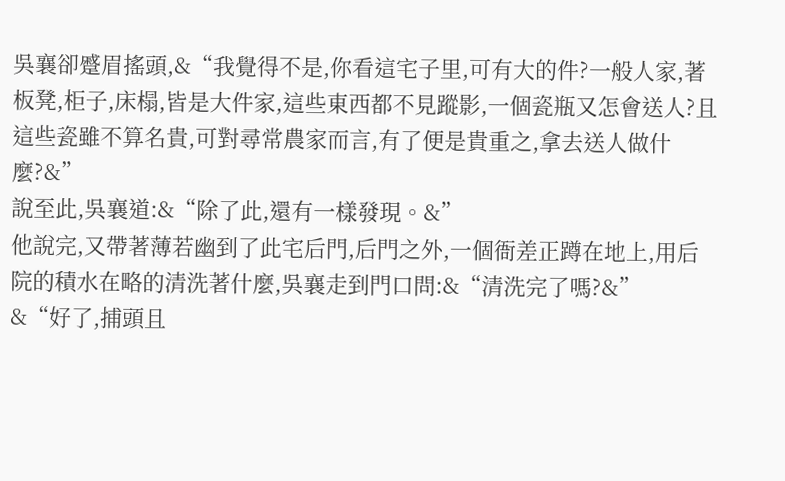吳襄卻蹙眉搖頭,&“我覺得不是,你看這宅子里,可有大的件?一般人家,著板凳,柜子,床榻,皆是大件家,這些東西都不見蹤影,一個瓷瓶又怎會送人?且這些瓷雖不算名貴,可對尋常農家而言,有了便是貴重之,拿去送人做什麼?&”
說至此,吳襄道:&“除了此,還有一樣發現。&”
他說完,又帶著薄若幽到了此宅后門,后門之外,一個衙差正蹲在地上,用后院的積水在略的清洗著什麼,吳襄走到門口問:&“清洗完了嗎?&”
&“好了,捕頭且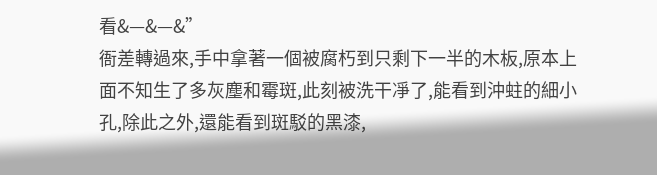看&—&—&”
衙差轉過來,手中拿著一個被腐朽到只剩下一半的木板,原本上面不知生了多灰塵和霉斑,此刻被洗干凈了,能看到沖蛀的細小孔,除此之外,還能看到斑駁的黑漆,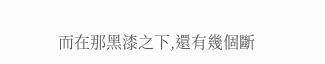而在那黑漆之下,還有幾個斷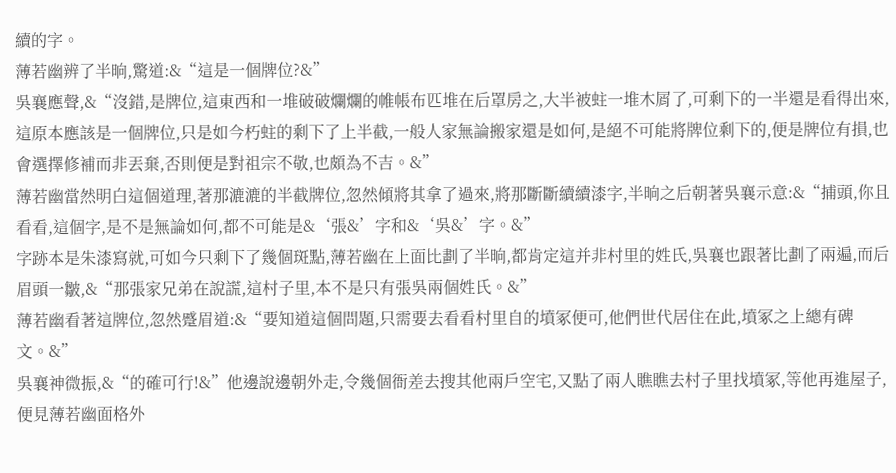續的字。
薄若幽辨了半晌,驚道:&“這是一個牌位?&”
吳襄應聲,&“沒錯,是牌位,這東西和一堆破破爛爛的帷帳布匹堆在后罩房之,大半被蛀一堆木屑了,可剩下的一半還是看得出來,這原本應該是一個牌位,只是如今朽蛀的剩下了上半截,一般人家無論搬家還是如何,是絕不可能將牌位剩下的,便是牌位有損,也會選擇修補而非丟棄,否則便是對祖宗不敬,也頗為不吉。&”
薄若幽當然明白這個道理,著那漉漉的半截牌位,忽然傾將其拿了過來,將那斷斷續續漆字,半晌之后朝著吳襄示意:&“捕頭,你且看看,這個字,是不是無論如何,都不可能是&‘張&’字和&‘吳&’字。&”
字跡本是朱漆寫就,可如今只剩下了幾個斑點,薄若幽在上面比劃了半晌,都肯定這并非村里的姓氏,吳襄也跟著比劃了兩遍,而后眉頭一皺,&“那張家兄弟在說謊,這村子里,本不是只有張吳兩個姓氏。&”
薄若幽看著這牌位,忽然蹙眉道:&“要知道這個問題,只需要去看看村里自的墳冢便可,他們世代居住在此,墳冢之上總有碑文。&”
吳襄神微振,&“的確可行!&”他邊說邊朝外走,令幾個衙差去搜其他兩戶空宅,又點了兩人瞧瞧去村子里找墳冢,等他再進屋子,便見薄若幽面格外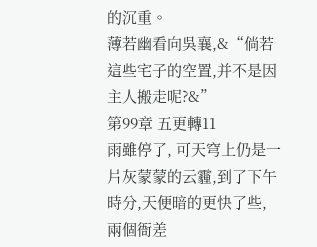的沉重。
薄若幽看向吳襄,&“倘若這些宅子的空置,并不是因主人搬走呢?&”
第99章 五更轉11
雨雖停了, 可天穹上仍是一片灰蒙蒙的云霾,到了下午時分,天便暗的更快了些, 兩個衙差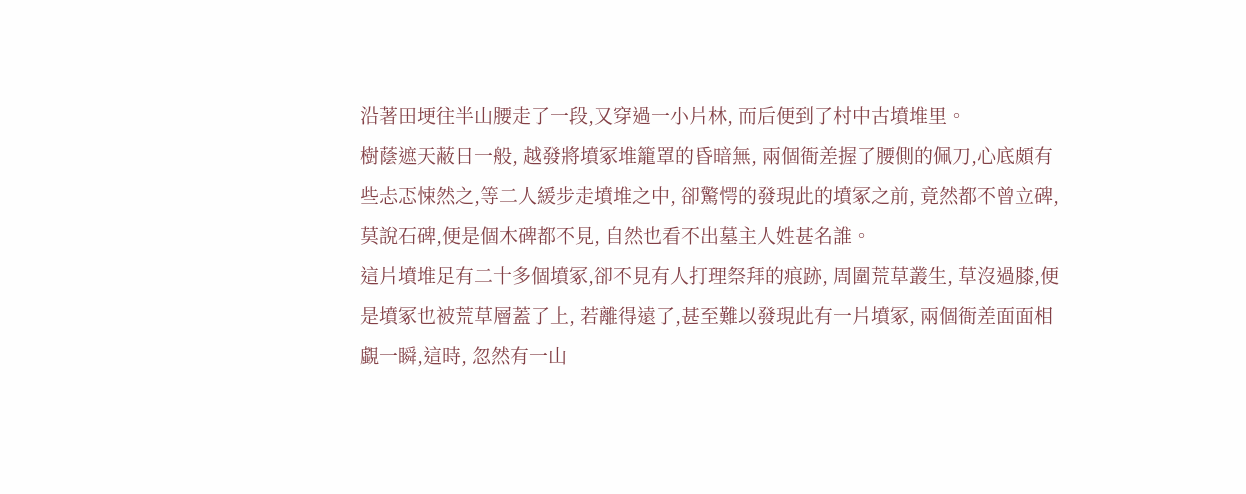沿著田埂往半山腰走了一段,又穿過一小片林, 而后便到了村中古墳堆里。
樹蔭遮天蔽日一般, 越發將墳冢堆籠罩的昏暗無, 兩個衙差握了腰側的佩刀,心底頗有些忐忑悚然之,等二人緩步走墳堆之中, 卻驚愕的發現此的墳冢之前, 竟然都不曾立碑,莫說石碑,便是個木碑都不見, 自然也看不出墓主人姓甚名誰。
這片墳堆足有二十多個墳冢,卻不見有人打理祭拜的痕跡, 周圍荒草叢生, 草沒過膝,便是墳冢也被荒草層蓋了上, 若離得遠了,甚至難以發現此有一片墳冢, 兩個衙差面面相覷一瞬,這時, 忽然有一山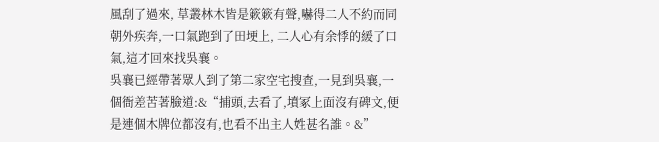風刮了過來, 草叢林木皆是簌簌有聲,嚇得二人不約而同朝外疾奔,一口氣跑到了田埂上, 二人心有余悸的緩了口氣,這才回來找吳襄。
吳襄已經帶著眾人到了第二家空宅搜查,一見到吳襄,一個衙差苦著臉道:&“捕頭,去看了,墳冢上面沒有碑文,便是連個木牌位都沒有,也看不出主人姓甚名誰。&”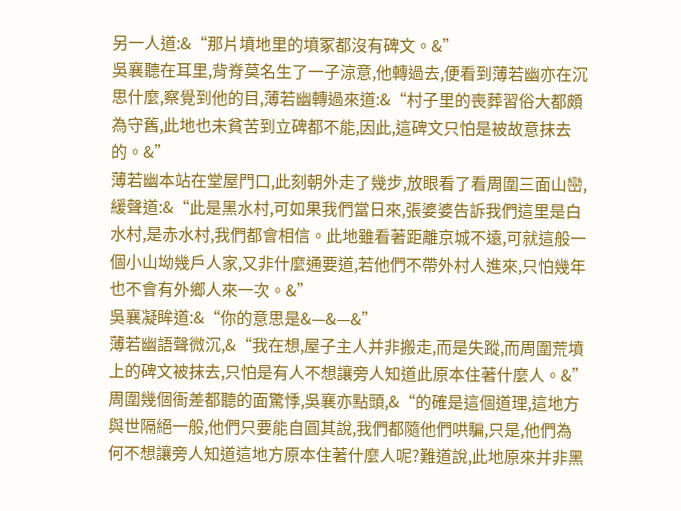另一人道:&“那片墳地里的墳冢都沒有碑文。&”
吳襄聽在耳里,背脊莫名生了一子涼意,他轉過去,便看到薄若幽亦在沉思什麼,察覺到他的目,薄若幽轉過來道:&“村子里的喪葬習俗大都頗為守舊,此地也未貧苦到立碑都不能,因此,這碑文只怕是被故意抹去的。&”
薄若幽本站在堂屋門口,此刻朝外走了幾步,放眼看了看周圍三面山巒,緩聲道:&“此是黑水村,可如果我們當日來,張婆婆告訴我們這里是白水村,是赤水村,我們都會相信。此地雖看著距離京城不遠,可就這般一個小山坳幾戶人家,又非什麼通要道,若他們不帶外村人進來,只怕幾年也不會有外鄉人來一次。&”
吳襄凝眸道:&“你的意思是&—&—&”
薄若幽語聲微沉,&“我在想,屋子主人并非搬走,而是失蹤,而周圍荒墳上的碑文被抹去,只怕是有人不想讓旁人知道此原本住著什麼人。&”
周圍幾個衙差都聽的面驚悸,吳襄亦點頭,&“的確是這個道理,這地方與世隔絕一般,他們只要能自圓其說,我們都隨他們哄騙,只是,他們為何不想讓旁人知道這地方原本住著什麼人呢?難道說,此地原來并非黑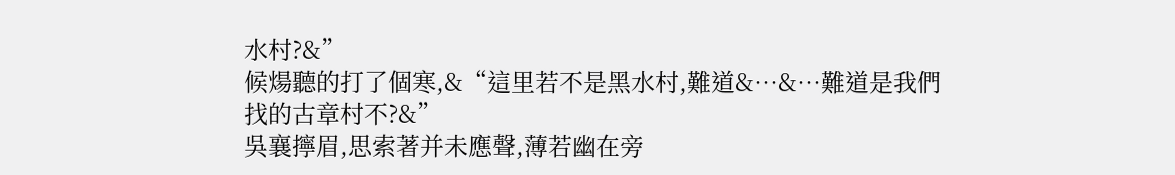水村?&”
候煬聽的打了個寒,&“這里若不是黑水村,難道&…&…難道是我們找的古章村不?&”
吳襄擰眉,思索著并未應聲,薄若幽在旁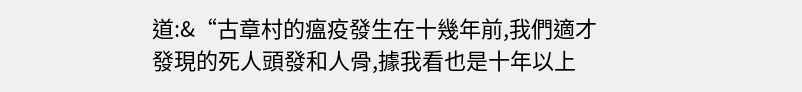道:&“古章村的瘟疫發生在十幾年前,我們適才發現的死人頭發和人骨,據我看也是十年以上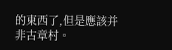的東西了,但是應該并非古章村。